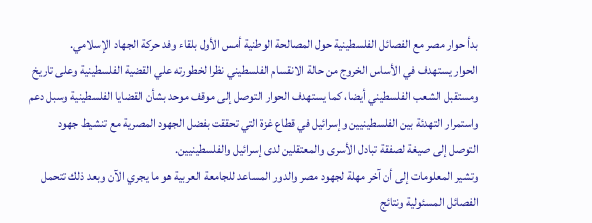بدأ حوار مصر مع الفصائل الفلسطينية حول المصالحة الوطنية أمس الأول بلقاء وفد حركة الجهاد الإسلامي.
الحوار يستهدف في الأساس الخروج من حالة الانقسام الفلسطيني نظرا لخطورته علي القضية الفلسطينية وعلى تاريخ ومستقبل الشعب الفلسطيني أيضا، كما يستهدف الحوار التوصل إلى موقف موحد بشأن القضايا الفلسطينية وسبل دعم واستمرار التهدئة بين الفلسطينيين وإسرائيل في قطاع غزة التي تحققت بفضل الجهود المصرية مع تنشيط جهود التوصل إلى صيغة لصفقة تبادل الأسرى والمعتقلين لدى إسرائيل والفلسطينيين.
وتشير المعلومات إلى أن آخر مهلة لجهود مصر والدور المساعد للجامعة العربية هو ما يجري الآن وبعد ذلك تتحمل الفصائل المسئولية ونتائج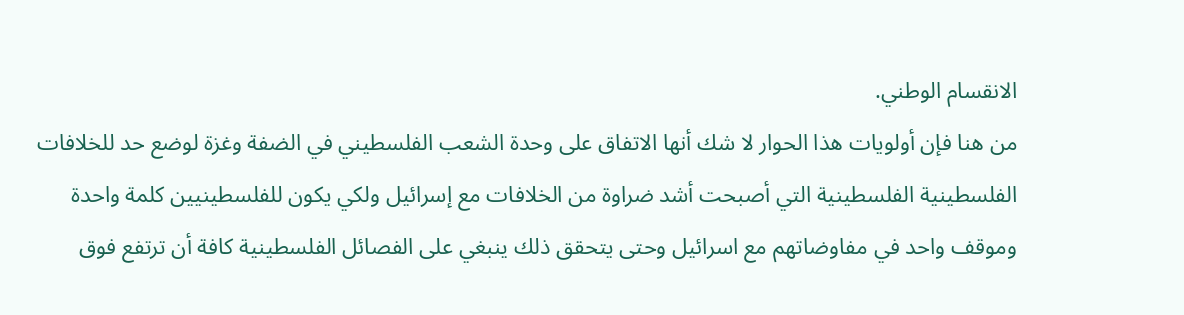الانقسام الوطني.
من هنا فإن أولويات هذا الحوار لا شك أنها الاتفاق على وحدة الشعب الفلسطيني في الضفة وغزة لوضع حد للخلافات الفلسطينية الفلسطينية التي أصبحت أشد ضراوة من الخلافات مع إسرائيل ولكي يكون للفلسطينيين كلمة واحدة وموقف واحد في مفاوضاتهم مع اسرائيل وحتى يتحقق ذلك ينبغي على الفصائل الفلسطينية كافة أن ترتفع فوق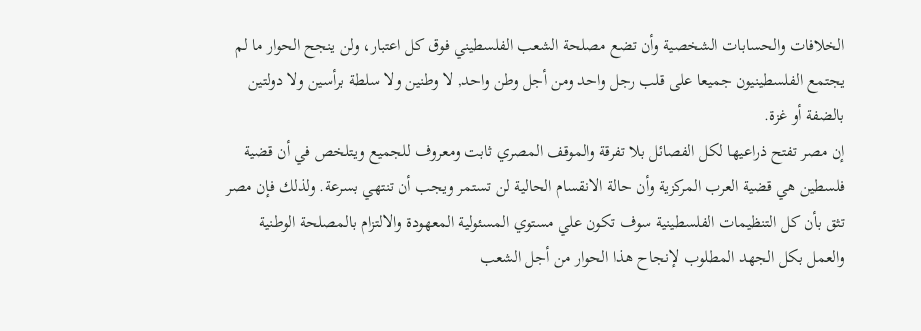الخلافات والحسابات الشخصية وأن تضع مصلحة الشعب الفلسطيني فوق كل اعتبار، ولن ينجح الحوار ما لم يجتمع الفلسطينيون جميعا على قلب رجل واحد ومن أجل وطن واحد, لا وطنين ولا سلطة برأسين ولا دولتين بالضفة أو غزة.
إن مصر تفتح ذراعيها لكل الفصائل بلا تفرقة والموقف المصري ثابت ومعروف للجميع ويتلخص في أن قضية فلسطين هي قضية العرب المركزية وأن حالة الانقسام الحالية لن تستمر ويجب أن تنتهي بسرعة. ولذلك فإن مصر تثق بأن كل التنظيمات الفلسطينية سوف تكون علي مستوي المسئولية المعهودة والالتزام بالمصلحة الوطنية والعمل بكل الجهد المطلوب لإنجاح هذا الحوار من أجل الشعب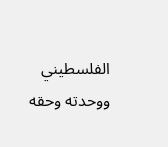الفلسطيني ووحدته وحقه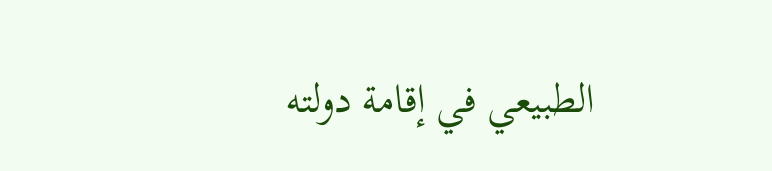الطبيعي في إقامة دولته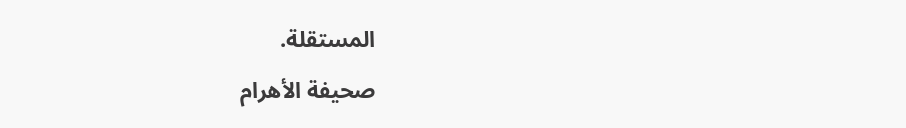المستقلة.
صحيفة الأهرام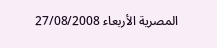المصرية الأربعاء 27/08/2008